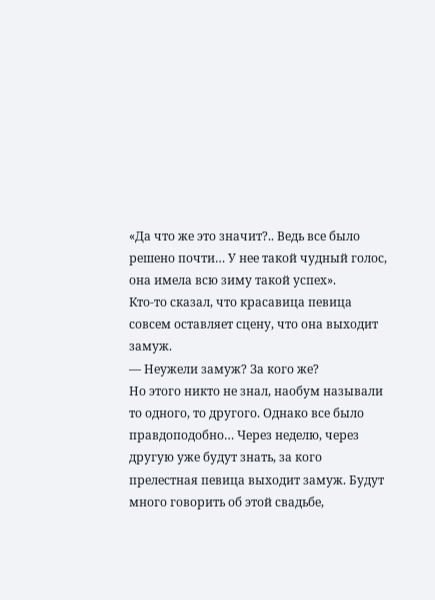«Да что же это значит?.. Ведь все было решено почти… У нее такой чудный голос, она имела всю зиму такой успех».
Кто-то сказал, что красавица певица совсем оставляет сцену, что она выходит замуж.
— Неужели замуж? За кого же?
Но этого никто не знал, наобум называли то одного, то другого. Однако все было правдоподобно… Через неделю, через другую уже будут знать, за кого прелестная певица выходит замуж. Будут много говорить об этой свадьбе,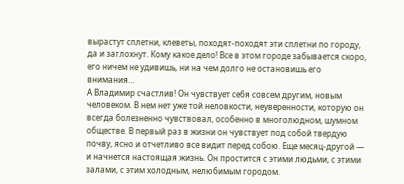вырастут сплетни, клеветы, походят-походят эти сплетни по городу, да и заглохнут. Кому какое дело! Все в этом городе забывается скоро, его ничем не удивишь, ни на чем долго не остановишь его внимания…
А Владимир счастлив! Он чувствует себя совсем другим, новым человеком. В нем нет уже той неловкости, неуверенности, которую он всегда болезненно чувствовал, особенно в многолюдном, шумном обществе. В первый раз в жизни он чувствует под собой твердую почву, ясно и отчетливо все видит перед собою. Еще месяц-другой — и начнется настоящая жизнь. Он простится с этими людьми, с этими залами, с этим холодным, нелюбимым городом.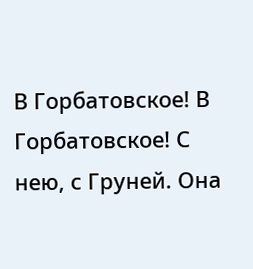В Горбатовское! В Горбатовское! С нею, с Груней. Она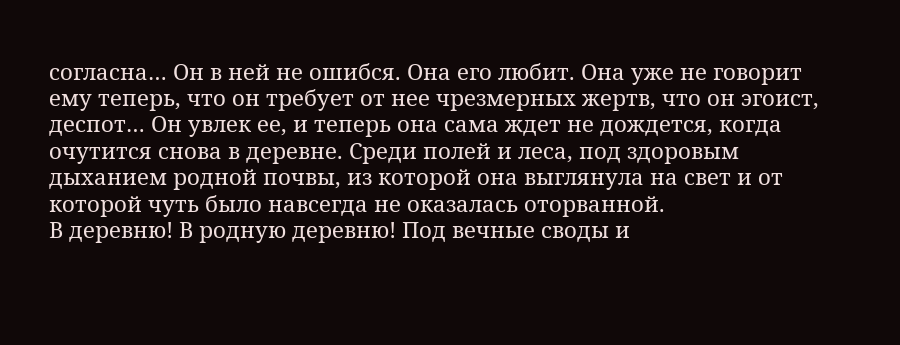согласна… Он в ней не ошибся. Она его любит. Она уже не говорит ему теперь, что он требует от нее чрезмерных жертв, что он эгоист, деспот… Он увлек ее, и теперь она сама ждет не дождется, когда очутится снова в деревне. Среди полей и леса, под здоровым дыханием родной почвы, из которой она выглянула на свет и от которой чуть было навсегда не оказалась оторванной.
В деревню! В родную деревню! Под вечные своды и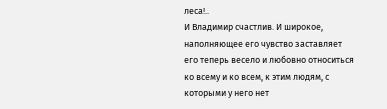леса!..
И Владимир счастлив. И широкое, наполняющее его чувство заставляет его теперь весело и любовно относиться ко всему и ко всем, к этим людям, с которыми у него нет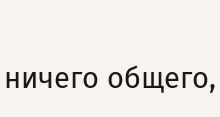ничего общего,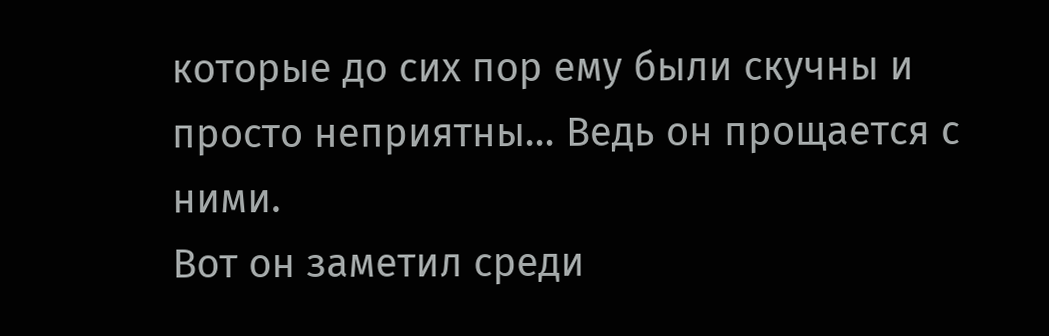которые до сих пор ему были скучны и просто неприятны… Ведь он прощается с ними.
Вот он заметил среди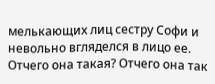мелькающих лиц сестру Софи и невольно вгляделся в лицо ее.
Отчего она такая? Отчего она так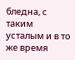бледна, с таким усталым и в то же время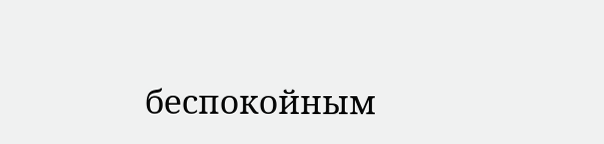беспокойным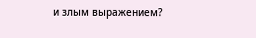и злым выражением?